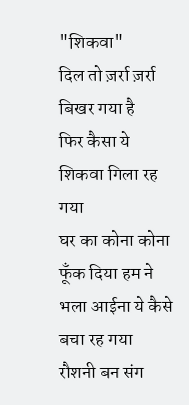"शिकवा"
दिल तो ज़र्रा ज़र्रा बिखर गया है
फिर कैसा ये शिकवा गिला रह गया
घर का कोना कोना फूँक दिया हम ने
भला आईना ये कैसे बचा रह गया
रौशनी बन संग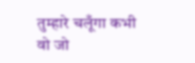तुम्हारे चलूँगा कभी
वो जो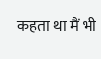कहता था मैं भी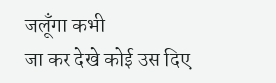जलूँगा कभी
जा कर देखे कोई उस दिए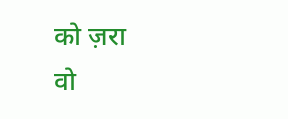को ज़रा
वो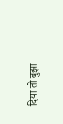दिया तो बुझा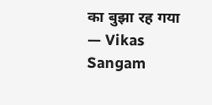का बुझा रह गया
— Vikas Sangam